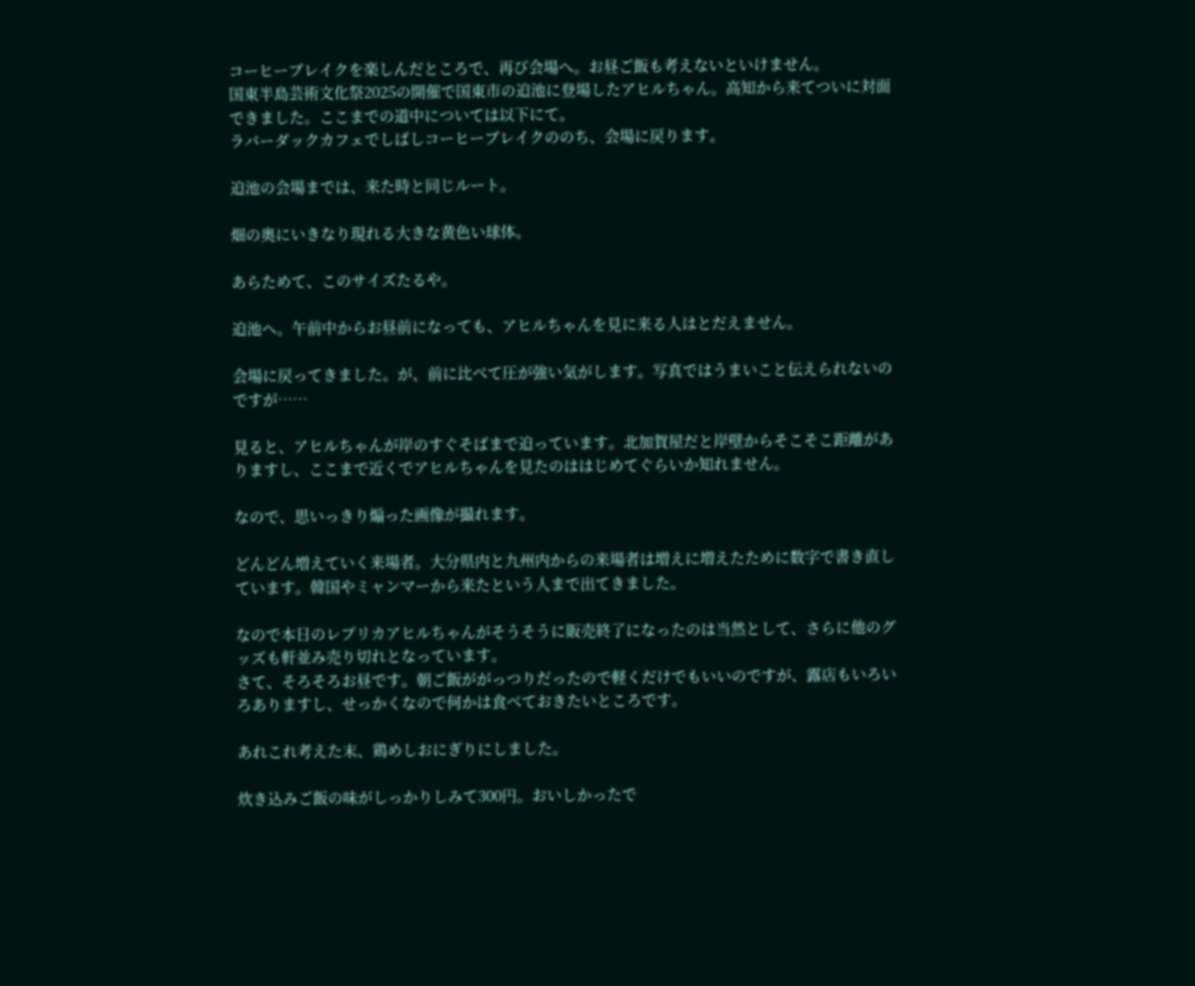コーヒーブレイクを楽しんだところで、再び会場へ。お昼ご飯も考えないといけません。
国東半島芸術文化祭2025の開催で国東市の迫池に登場したアヒルちゃん。高知から来てついに対面できました。ここまでの道中については以下にて。
ラバーダックカフェでしばしコーヒーブレイクののち、会場に戻ります。

迫池の会場までは、来た時と同じルート。

畑の奥にいきなり現れる大きな黄色い球体。

あらためて、このサイズたるや。

迫池へ。午前中からお昼前になっても、アヒルちゃんを見に来る人はとだえません。

会場に戻ってきました。が、前に比べて圧が強い気がします。写真ではうまいこと伝えられないのですが……

見ると、アヒルちゃんが岸のすぐそばまで迫っています。北加賀屋だと岸壁からそこそこ距離がありますし、ここまで近くでアヒルちゃんを見たのははじめてぐらいか知れません。

なので、思いっきり煽った画像が撮れます。

どんどん増えていく来場者。大分県内と九州内からの来場者は増えに増えたために数字で書き直しています。韓国やミャンマーから来たという人まで出てきました。

なので本日のレプリカアヒルちゃんがそうそうに販売終了になったのは当然として、さらに他のグッズも軒並み売り切れとなっています。
さて、そろそろお昼です。朝ご飯ががっつりだったので軽くだけでもいいのですが、露店もいろいろありますし、せっかくなので何かは食べておきたいところです。

あれこれ考えた末、鶏めしおにぎりにしました。

炊き込みご飯の味がしっかりしみて300円。おいしかったで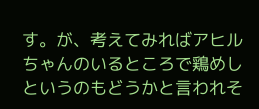す。が、考えてみればアヒルちゃんのいるところで鶏めしというのもどうかと言われそ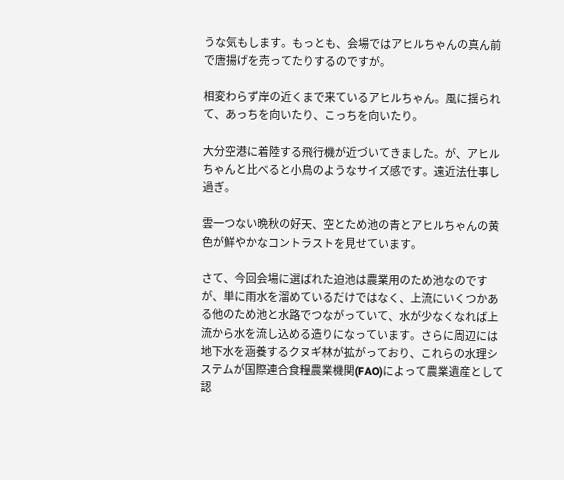うな気もします。もっとも、会場ではアヒルちゃんの真ん前で唐揚げを売ってたりするのですが。

相変わらず岸の近くまで来ているアヒルちゃん。風に揺られて、あっちを向いたり、こっちを向いたり。

大分空港に着陸する飛行機が近づいてきました。が、アヒルちゃんと比べると小鳥のようなサイズ感です。遠近法仕事し過ぎ。

雲一つない晩秋の好天、空とため池の青とアヒルちゃんの黄色が鮮やかなコントラストを見せています。

さて、今回会場に選ばれた迫池は農業用のため池なのですが、単に雨水を溜めているだけではなく、上流にいくつかある他のため池と水路でつながっていて、水が少なくなれば上流から水を流し込める造りになっています。さらに周辺には地下水を涵養するクヌギ林が拡がっており、これらの水理システムが国際連合食糧農業機関(FAO)によって農業遺産として認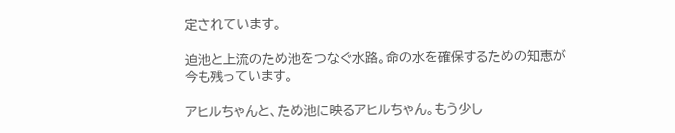定されています。

迫池と上流のため池をつなぐ水路。命の水を確保するための知恵が今も残っています。

アヒルちゃんと、ため池に映るアヒルちゃん。もう少し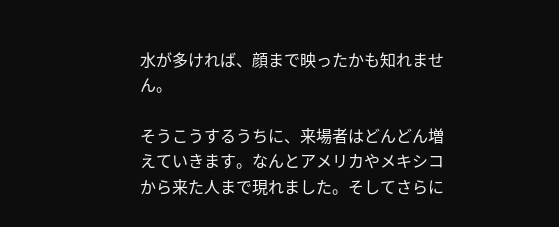水が多ければ、顔まで映ったかも知れません。

そうこうするうちに、来場者はどんどん増えていきます。なんとアメリカやメキシコから来た人まで現れました。そしてさらに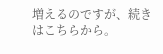増えるのですが、続きはこちらから。